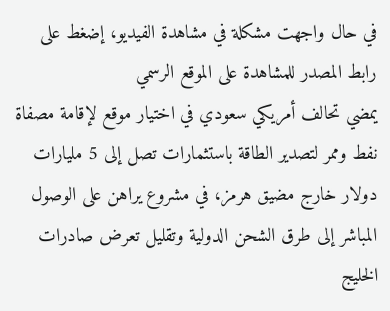في حال واجهت مشكلة في مشاهدة الفيديو، إضغط على رابط المصدر للمشاهدة على الموقع الرسمي
يمضي تحالف أمريكي سعودي في اختيار موقع لإقامة مصفاة نفط وممر لتصدير الطاقة باستثمارات تصل إلى 5 مليارات دولار خارج مضيق هرمز، في مشروع يراهن على الوصول المباشر إلى طرق الشحن الدولية وتقليل تعرض صادرات الخليج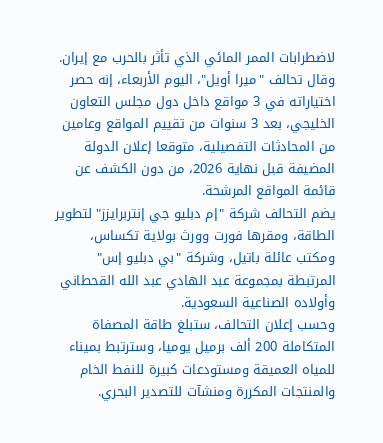لاضطرابات الممر المائي الذي تأثر بالحرب مع إيران.
وقال تحالف "ميرا أويل"، اليوم الأربعاء، إنه حصر اختياراته في 3 مواقع داخل دول مجلس التعاون الخليجي، بعد 3 سنوات من تقييم المواقع وعامين من المحادثات التفصيلية، متوقعا إعلان الدولة المضيفة قبل نهاية 2026، من دون الكشف عن قائمة المواقع المرشحة.
يضم التحالف شركة "إم دبليو جي إنتربرايزز" لتطوير الطاقة، ومقرها فورت وورث بولاية تكساس، ومكتب عائلة باتيل، وشركة "بي دبليو إس" المرتبطة بمجموعة عبد الهادي عبد الله القحطاني وأولاده الصناعية السعودية.
وحسب إعلان التحالف، ستبلغ طاقة المصفاة المتكاملة 200 ألف برميل يوميا، وسترتبط بميناء للمياه العميقة ومستودعات كبيرة للنفط الخام والمنتجات المكررة ومنشآت للتصدير البحري.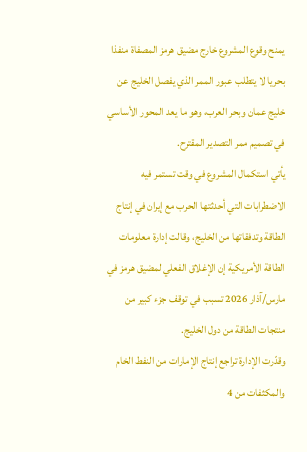يمنح وقوع المشروع خارج مضيق هرمز المصفاة منفذا بحريا لا يتطلب عبور الممر الذي يفصل الخليج عن خليج عمان وبحر العرب، وهو ما يعد المحور الأساسي في تصميم ممر التصدير المقترح.
يأتي استكمال المشروع في وقت تستمر فيه الاضطرابات التي أحدثتها الحرب مع إيران في إنتاج الطاقة وتدفقاتها من الخليج، وقالت إدارة معلومات الطاقة الأمريكية إن الإغلاق الفعلي لمضيق هرمز في مارس/آذار 2026 تسبب في توقف جزء كبير من منتجات الطاقة من دول الخليج.
وقدّرت الإدارة تراجع إنتاج الإمارات من النفط الخام والمكثفات من 4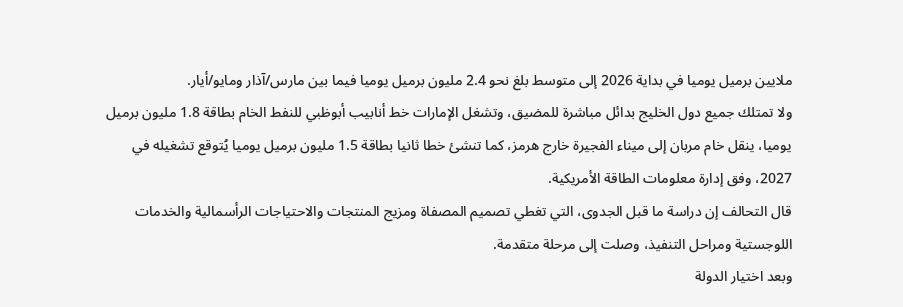ملايين برميل يوميا في بداية 2026 إلى متوسط بلغ نحو 2.4 مليون برميل يوميا فيما بين مارس/آذار ومايو/أيار.
ولا تمتلك جميع دول الخليج بدائل مباشرة للمضيق، وتشغل الإمارات خط أنابيب أبوظبي للنفط الخام بطاقة 1.8 مليون برميل يوميا، ينقل خام مربان إلى ميناء الفجيرة خارج هرمز، كما تنشئ خطا ثانيا بطاقة 1.5 مليون برميل يوميا يُتوقع تشغيله في 2027، وفق إدارة معلومات الطاقة الأمريكية.
قال التحالف إن دراسة ما قبل الجدوى، التي تغطي تصميم المصفاة ومزيج المنتجات والاحتياجات الرأسمالية والخدمات اللوجستية ومراحل التنفيذ، وصلت إلى مرحلة متقدمة.
وبعد اختيار الدولة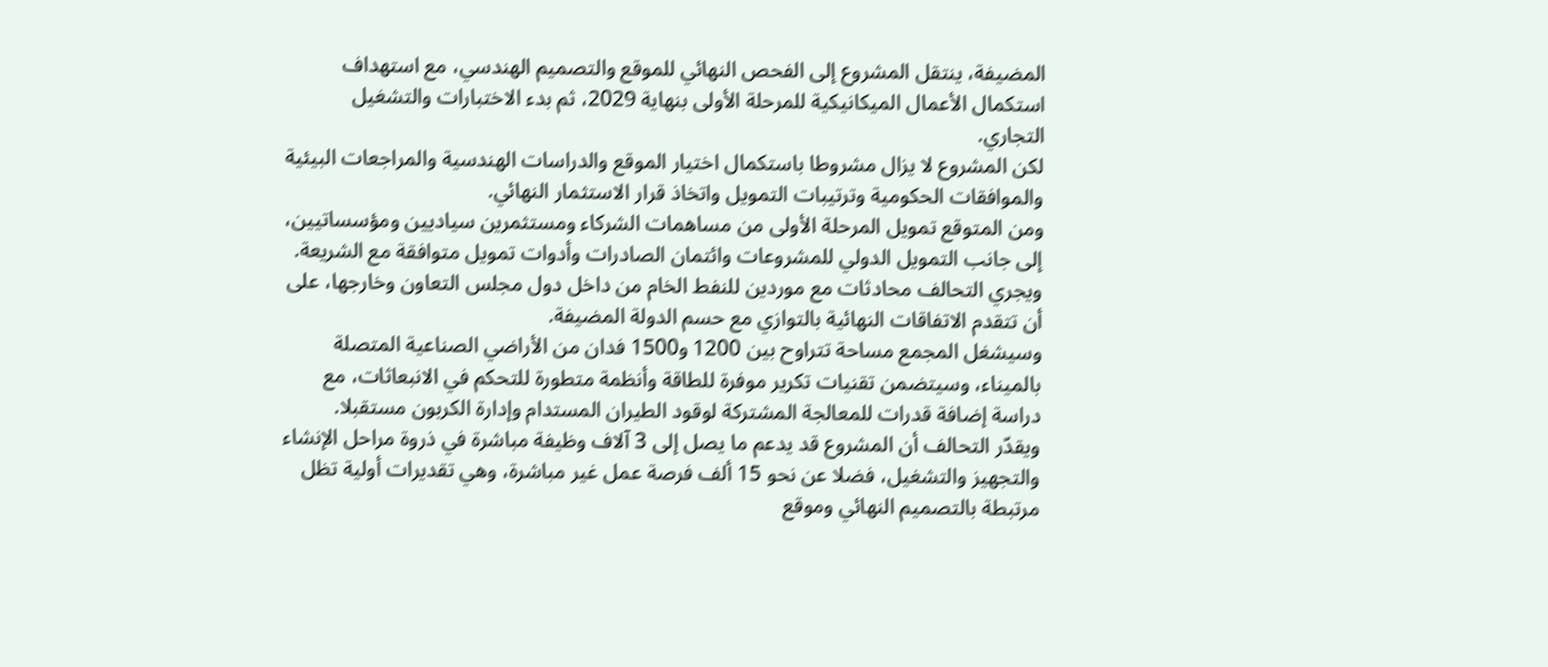المضيفة، ينتقل المشروع إلى الفحص النهائي للموقع والتصميم الهندسي، مع استهداف استكمال الأعمال الميكانيكية للمرحلة الأولى بنهاية 2029، ثم بدء الاختبارات والتشغيل التجاري.
لكن المشروع لا يزال مشروطا باستكمال اختيار الموقع والدراسات الهندسية والمراجعات البيئية والموافقات الحكومية وترتيبات التمويل واتخاذ قرار الاستثمار النهائي.
ومن المتوقع تمويل المرحلة الأولى من مساهمات الشركاء ومستثمرين سياديين ومؤسساتيين، إلى جانب التمويل الدولي للمشروعات وائتمان الصادرات وأدوات تمويل متوافقة مع الشريعة.
ويجري التحالف محادثات مع موردين للنفط الخام من داخل دول مجلس التعاون وخارجها، على أن تتقدم الاتفاقات النهائية بالتوازي مع حسم الدولة المضيفة.
وسيشغل المجمع مساحة تتراوح بين 1200 و1500 فدان من الأراضي الصناعية المتصلة بالميناء، وسيتضمن تقنيات تكرير موفرة للطاقة وأنظمة متطورة للتحكم في الانبعاثات، مع دراسة إضافة قدرات للمعالجة المشتركة لوقود الطيران المستدام وإدارة الكربون مستقبلا.
ويقدّر التحالف أن المشروع قد يدعم ما يصل إلى 3 آلاف وظيفة مباشرة في ذروة مراحل الإنشاء والتجهيز والتشغيل، فضلا عن نحو 15 ألف فرصة عمل غير مباشرة، وهي تقديرات أولية تظل مرتبطة بالتصميم النهائي وموقع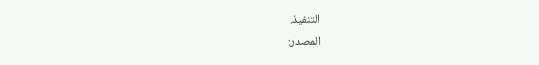التنفيذ.
المصدر: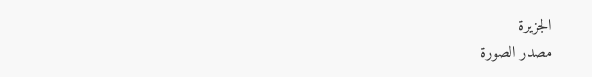الجزيرة
مصدر الصورة